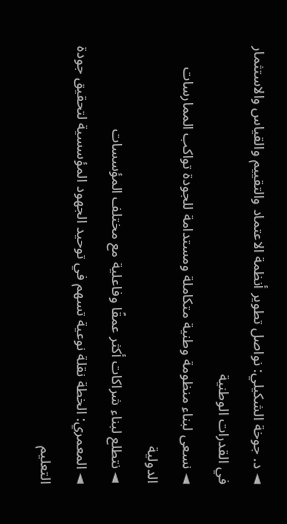◄ د. جوخة الشكيلي: نواصل تطوير أنظمة الاعتماد والتقييم والقياس والاستثمار في القدرات الوطنية
◄ نسعى لبناء منظومة وطنية متكاملة ومستدامة للجودة تواكب الممارسات الدولية
◄ نتطلع لبناء شراكات أكثر عمقًا وفاعلية مع مختلف المؤسسات
◄ المعمري: الخطة نقلة نوعية تسهم في توحيد الجهود المؤسسية لتحقيق جودة التعليم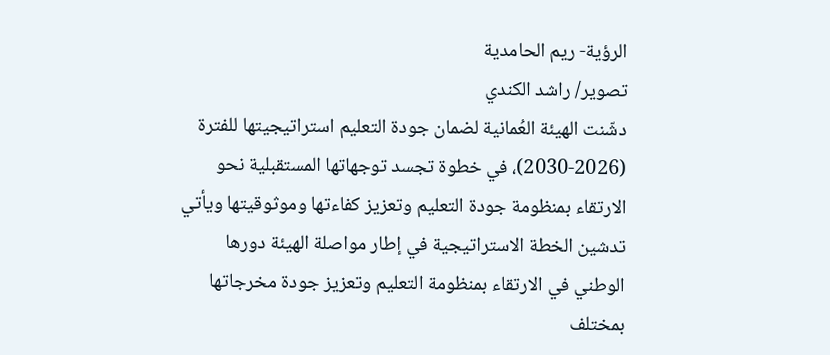الرؤية- ريم الحامدية
تصوير/ راشد الكندي
دشّنت الهيئة العُمانية لضمان جودة التعليم استراتيجيتها للفترة (2026-2030)، في خطوة تجسد توجهاتها المستقبلية نحو الارتقاء بمنظومة جودة التعليم وتعزيز كفاءتها وموثوقيتها ويأتي تدشين الخطة الاستراتيجية في إطار مواصلة الهيئة دورها الوطني في الارتقاء بمنظومة التعليم وتعزيز جودة مخرجاتها بمختلف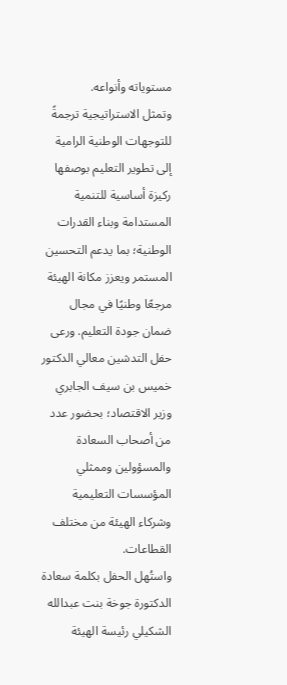مستوياته وأنواعه.
وتمثل الاستراتيجية ترجمةً للتوجهات الوطنية الرامية إلى تطوير التعليم بوصفها ركيزة أساسية للتنمية المستدامة وبناء القدرات الوطنية؛ بما يدعم التحسين المستمر ويعزز مكانة الهيئة مرجعًا وطنيًا في مجال ضمان جودة التعليم. ورعى حفل التدشين معالي الدكتور خميس بن سيف الجابري وزير الاقتصاد؛ بحضور عدد من أصحاب السعادة والمسؤولين وممثلي المؤسسات التعليمية وشركاء الهيئة من مختلف القطاعات.
واستُهل الحفل بكلمة سعادة الدكتورة جوخة بنت عبدالله الشكيلي رئيسة الهيئة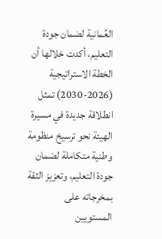العُمانية لضمان جودة التعليم، أكدت خلالها أن الخطة الاستراتيجية (2026-2030) تمثل انطلاقة جديدة في مسيرة الهيئة نحو ترسيخ منظومة وطنية متكاملة لضمان جودة التعليم، وتعزيز الثقة بمخرجاته على المستويين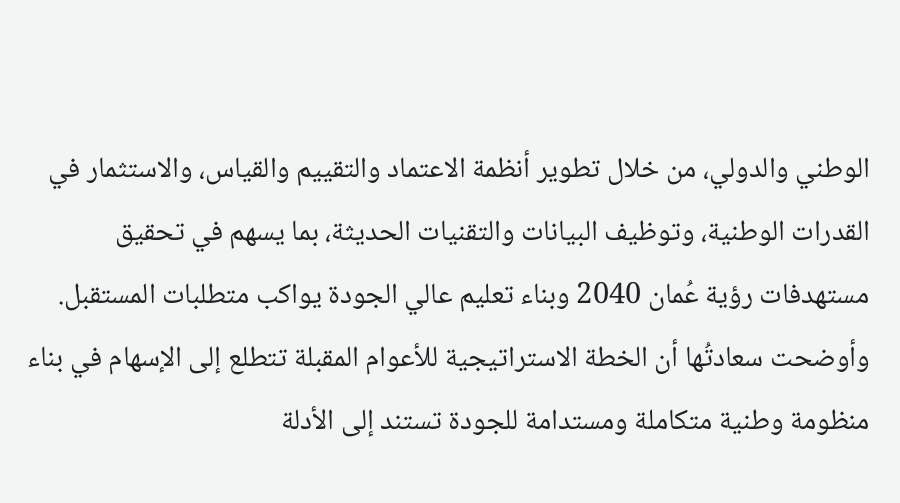الوطني والدولي، من خلال تطوير أنظمة الاعتماد والتقييم والقياس، والاستثمار في القدرات الوطنية، وتوظيف البيانات والتقنيات الحديثة، بما يسهم في تحقيق مستهدفات رؤية عُمان 2040 وبناء تعليم عالي الجودة يواكب متطلبات المستقبل.
وأوضحت سعادتُها أن الخطة الاستراتيجية للأعوام المقبلة تتطلع إلى الإسهام في بناء منظومة وطنية متكاملة ومستدامة للجودة تستند إلى الأدلة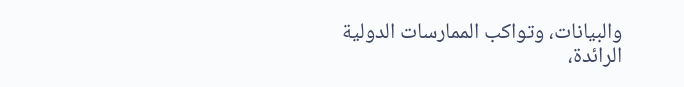والبيانات، وتواكب الممارسات الدولية الرائدة،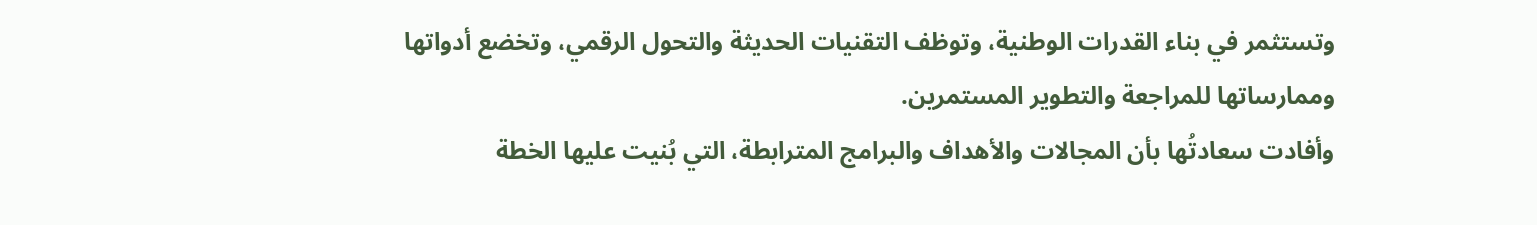وتستثمر في بناء القدرات الوطنية، وتوظف التقنيات الحديثة والتحول الرقمي، وتخضع أدواتها وممارساتها للمراجعة والتطوير المستمرين.
وأفادت سعادتُها بأن المجالات والأهداف والبرامج المترابطة، التي بُنيت عليها الخطة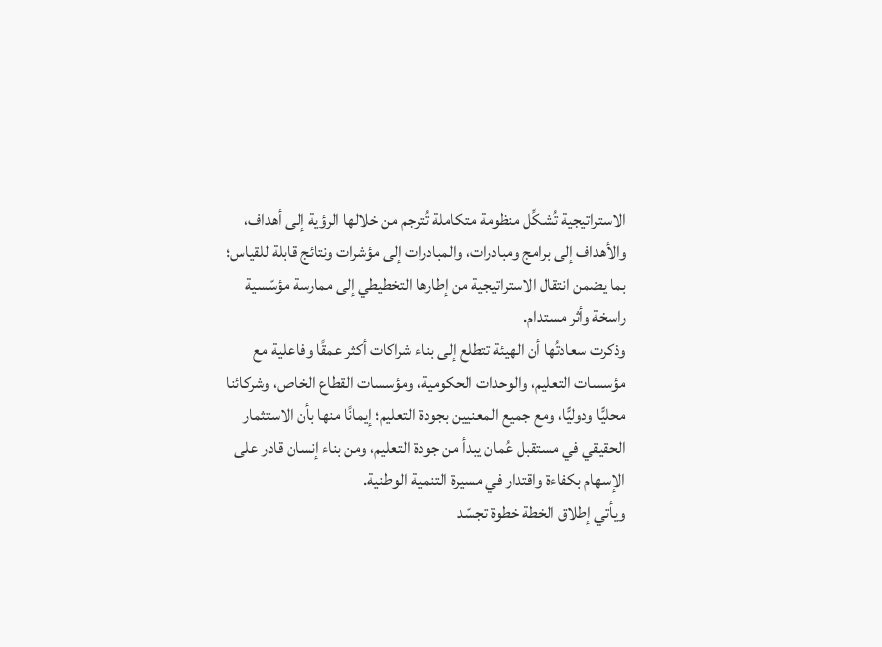الاستراتيجية تُشكِّل منظومة متكاملة تُترجم من خلالها الرؤية إلى أهداف، والأهداف إلى برامج ومبادرات، والمبادرات إلى مؤشرات ونتائج قابلة للقياس؛ بما يضمن انتقال الاستراتيجية من إطارها التخطيطي إلى ممارسة مؤسّسية راسخة وأثر مستدام.
وذكرت سعادتُها أن الهيئة تتطلع إلى بناء شراكات أكثر عمقًا وفاعلية مع مؤسسات التعليم، والوحدات الحكومية، ومؤسسات القطاع الخاص، وشركائنا محليًّا ودوليًّا، ومع جميع المعنيين بجودة التعليم؛ إيمانًا منها بأن الاستثمار الحقيقي في مستقبل عُمان يبدأ من جودة التعليم، ومن بناء إنسان قادر على الإسهام بكفاءة واقتدار في مسيرة التنمية الوطنية.
ويأتي إطلاق الخطة خطوة تجسّد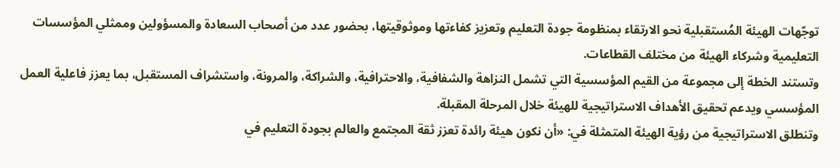توجّهات الهيئة المُستقبلية نحو الارتقاء بمنظومة جودة التعليم وتعزيز كفاءتها وموثوقيتها، بحضور عدد من أصحاب السعادة والمسؤولين وممثلي المؤسسات التعليمية وشركاء الهيئة من مختلف القطاعات.
وتستند الخطة إلى مجموعة من القيم المؤسسية التي تشمل النزاهة والشفافية، والاحترافية، والشراكة، والمرونة، واستشراف المستقبل، بما يعزز فاعلية العمل المؤسسي ويدعم تحقيق الأهداف الاستراتيجية للهيئة خلال المرحلة المقبلة.
وتنطلق الاستراتيجية من رؤية الهيئة المتمثلة في: «أن نكون هيئة رائدة تعزز ثقة المجتمع والعالم بجودة التعليم في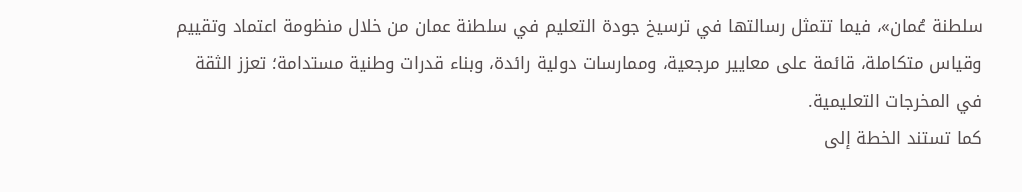سلطنة عُمان»، فيما تتمثل رسالتها في ترسيخ جودة التعليم في سلطنة عمان من خلال منظومة اعتماد وتقييم وقياس متكاملة، قائمة على معايير مرجعية، وممارسات دولية رائدة، وبناء قدرات وطنية مستدامة؛ تعزز الثقة في المخرجات التعليمية.
كما تستند الخطة إلى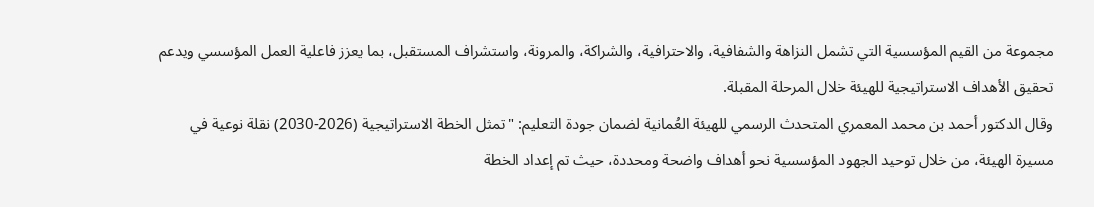مجموعة من القيم المؤسسية التي تشمل النزاهة والشفافية، والاحترافية، والشراكة، والمرونة، واستشراف المستقبل، بما يعزز فاعلية العمل المؤسسي ويدعم تحقيق الأهداف الاستراتيجية للهيئة خلال المرحلة المقبلة.
وقال الدكتور أحمد بن محمد المعمري المتحدث الرسمي للهيئة العُمانية لضمان جودة التعليم: "تمثل الخطة الاستراتيجية (2026-2030) نقلة نوعية في مسيرة الهيئة، من خلال توحيد الجهود المؤسسية نحو أهداف واضحة ومحددة، حيث تم إعداد الخطة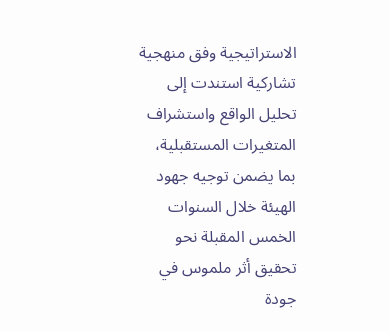الاستراتيجية وفق منهجية تشاركية استندت إلى تحليل الواقع واستشراف المتغيرات المستقبلية، بما يضمن توجيه جهود الهيئة خلال السنوات الخمس المقبلة نحو تحقيق أثر ملموس في جودة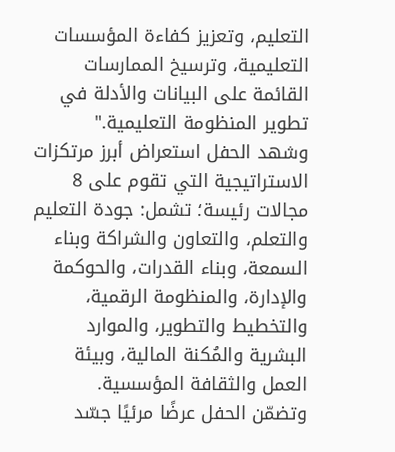التعليم، وتعزيز كفاءة المؤسسات التعليمية، وترسيخ الممارسات القائمة على البيانات والأدلة في تطوير المنظومة التعليمية."
وشهد الحفل استعراض أبرز مرتكزات الاستراتيجية التي تقوم على 8 مجالات رئيسة؛ تشمل: جودة التعليم والتعلم، والتعاون والشراكة وبناء السمعة، وبناء القدرات، والحوكمة والإدارة، والمنظومة الرقمية، والتخطيط والتطوير، والموارد البشرية والمُكنة المالية، وبيئة العمل والثقافة المؤسسية.
وتضمّن الحفل عرضًا مرئيًا جسّد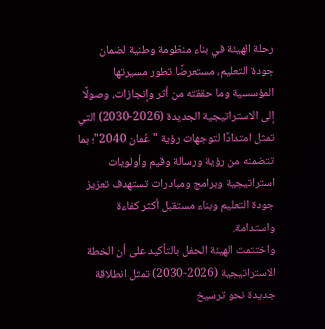رحلة الهيئة في بناء منظومة وطنية لضمان جودة التعليم، مستعرضًا تطور مسيرتها المؤسسية وما حققته من أثر وإنجازات، وصولًا إلى الاستراتيجية الجديدة (2026-2030) التي تمثل امتدادًا لتوجهات رؤية "عُمان 2040"؛ بما تتضمنه من رؤية ورسالة وقيم وأولويات استراتيجية وبرامج ومبادرات تستهدف تعزيز جودة التعليم وبناء مستقبل أكثر كفاءة واستدامة.
واختتمت الهيئة الحفل بالتأكيد على أن الخطة الاستراتيجية (2026-2030) تمثل انطلاقة جديدة نحو ترسيخ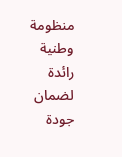منظومة وطنية رائدة لضمان جودة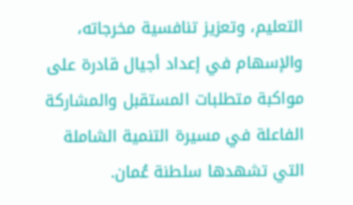التعليم، وتعزيز تنافسية مخرجاته، والإسهام في إعداد أجيال قادرة على مواكبة متطلبات المستقبل والمشاركة الفاعلة في مسيرة التنمية الشاملة التي تشهدها سلطنة عُمان.